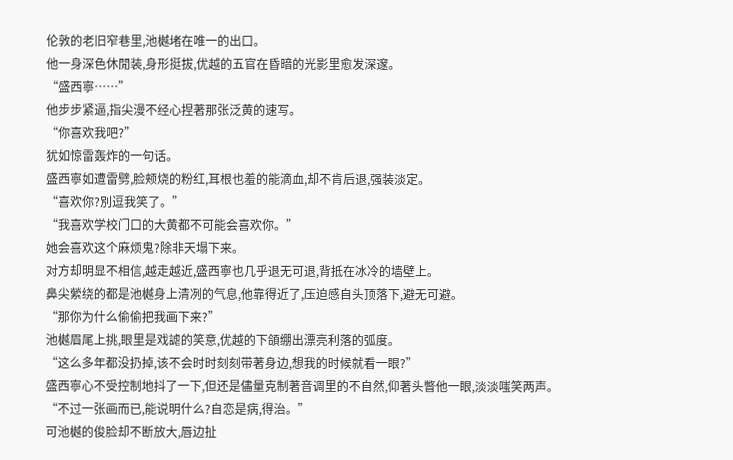伦敦的老旧窄巷里,池樾堵在唯一的出口。
他一身深色休閒装,身形挺拔,优越的五官在昏暗的光影里愈发深邃。
“盛西寧……”
他步步紧逼,指尖漫不经心捏著那张泛黄的速写。
“你喜欢我吧?”
犹如惊雷轰炸的一句话。
盛西寧如遭雷劈,脸颊烧的粉红,耳根也羞的能滴血,却不肯后退,强装淡定。
“喜欢你?別逗我笑了。”
“我喜欢学校门口的大黄都不可能会喜欢你。”
她会喜欢这个麻烦鬼?除非天塌下来。
对方却明显不相信,越走越近,盛西寧也几乎退无可退,背抵在冰冷的墙壁上。
鼻尖縈绕的都是池樾身上清冽的气息,他靠得近了,压迫感自头顶落下,避无可避。
“那你为什么偷偷把我画下来?”
池樾眉尾上挑,眼里是戏謔的笑意,优越的下頜绷出漂亮利落的弧度。
“这么多年都没扔掉,该不会时时刻刻带著身边,想我的时候就看一眼?”
盛西寧心不受控制地抖了一下,但还是儘量克制著音调里的不自然,仰著头瞥他一眼,淡淡嗤笑两声。
“不过一张画而已,能说明什么?自恋是病,得治。”
可池樾的俊脸却不断放大,唇边扯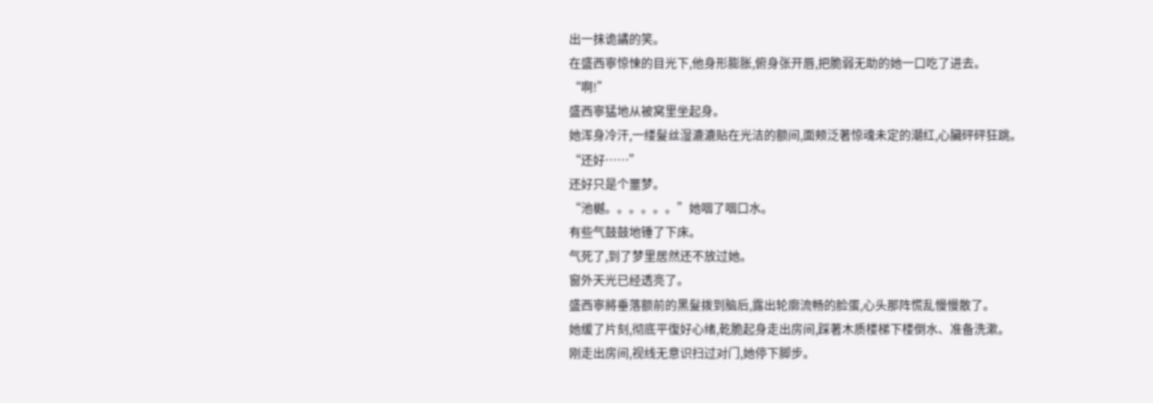出一抹诡譎的笑。
在盛西寧惊悚的目光下,他身形膨胀,俯身张开唇,把脆弱无助的她一口吃了进去。
“啊!”
盛西寧猛地从被窝里坐起身。
她浑身冷汗,一缕髮丝湿漉漉贴在光洁的额间,面颊泛著惊魂未定的潮红,心臟砰砰狂跳。
“还好……”
还好只是个噩梦。
“池樾。。。。。。”她咽了咽口水。
有些气鼓鼓地锤了下床。
气死了,到了梦里居然还不放过她。
窗外天光已经透亮了。
盛西寧將垂落额前的黑髮拨到脑后,露出轮廓流畅的脸蛋,心头那阵慌乱慢慢散了。
她缓了片刻,彻底平復好心绪,乾脆起身走出房间,踩著木质楼梯下楼倒水、准备洗漱。
刚走出房间,视线无意识扫过对门,她停下脚步。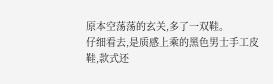原本空荡荡的玄关,多了一双鞋。
仔细看去,是质感上乘的黑色男士手工皮鞋,款式还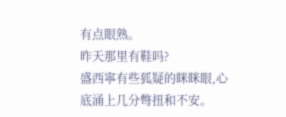有点眼熟。
昨天那里有鞋吗?
盛西寧有些狐疑的眯眯眼,心底涌上几分彆扭和不安。